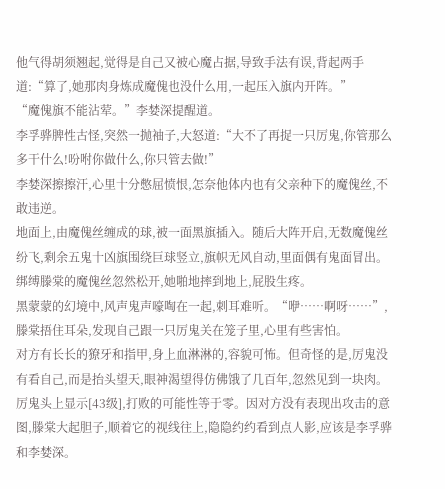他气得胡须翘起,觉得是自己又被心魔占据,导致手法有误,背起两手道:“算了,她那肉身炼成魔傀也没什么用,一起压入旗内开阵。”
“魔傀旗不能沾荤。”李婪深提醒道。
李孚骅脾性古怪,突然一抛袖子,大怒道:“大不了再捉一只厉鬼,你管那么多干什么!吩咐你做什么,你只管去做!”
李婪深擦擦汗,心里十分憋屈愤恨,怎奈他体内也有父亲种下的魔傀丝,不敢违逆。
地面上,由魔傀丝缠成的球,被一面黑旗插入。随后大阵开启,无数魔傀丝纷飞,剩余五鬼十凶旗围绕巨球竖立,旗帜无风自动,里面偶有鬼面冒出。
绑缚滕棠的魔傀丝忽然松开,她啪地摔到地上,屁股生疼。
黑蒙蒙的幻境中,风声鬼声嚎啕在一起,刺耳难听。“咿……啊呀……”,滕棠捂住耳朵,发现自己跟一只厉鬼关在笼子里,心里有些害怕。
对方有长长的獠牙和指甲,身上血淋淋的,容貌可怖。但奇怪的是,厉鬼没有看自己,而是抬头望天,眼神渴望得仿佛饿了几百年,忽然见到一块肉。
厉鬼头上显示[43级],打败的可能性等于零。因对方没有表现出攻击的意图,滕棠大起胆子,顺着它的视线往上,隐隐约约看到点人影,应该是李孚骅和李婪深。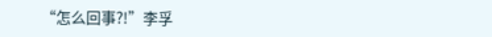“怎么回事?!”李孚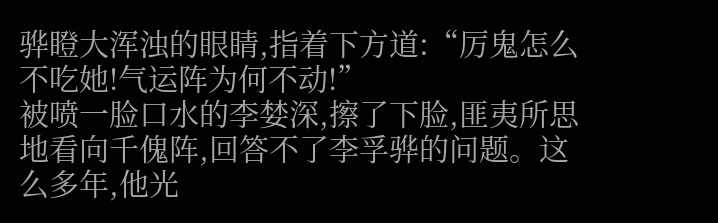骅瞪大浑浊的眼睛,指着下方道:“厉鬼怎么不吃她!气运阵为何不动!”
被喷一脸口水的李婪深,擦了下脸,匪夷所思地看向千傀阵,回答不了李孚骅的问题。这么多年,他光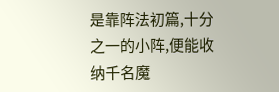是靠阵法初篇,十分之一的小阵,便能收纳千名魔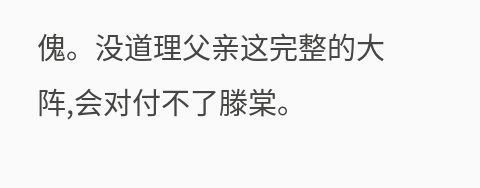傀。没道理父亲这完整的大阵,会对付不了滕棠。